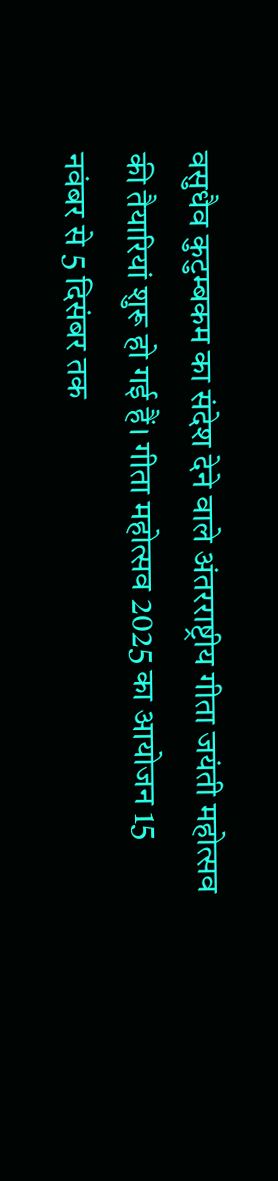वसुधैव कुटुम्बकम का संदेश देने वाले अंतरराष्ट्रीय गीता जयंती महोत्सव की तैयारियां शुरू हो गई हैं। गीता महोत्सव 2025 का आयोजन 15 नवंबर से 5 दिसंबर तक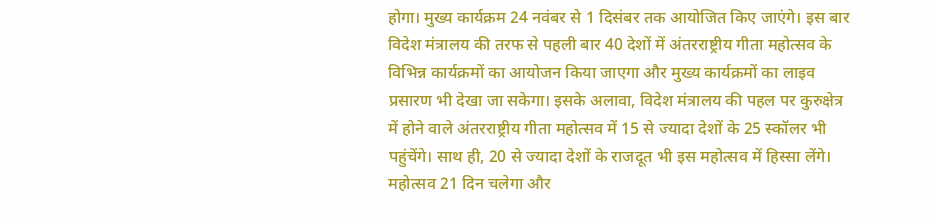होगा। मुख्य कार्यक्रम 24 नवंबर से 1 दिसंबर तक आयोजित किए जाएंगे। इस बार विदेश मंत्रालय की तरफ से पहली बार 40 देशों में अंतरराष्ट्रीय गीता महोत्सव के विभिन्न कार्यक्रमों का आयोजन किया जाएगा और मुख्य कार्यक्रमों का लाइव प्रसारण भी देखा जा सकेगा। इसके अलावा, विदेश मंत्रालय की पहल पर कुरुक्षेत्र में होने वाले अंतरराष्ट्रीय गीता महोत्सव में 15 से ज्यादा देशों के 25 स्कॉलर भी पहुंचेंगे। साथ ही, 20 से ज्यादा देशों के राजदूत भी इस महोत्सव में हिस्सा लेंगे। महोत्सव 21 दिन चलेगा और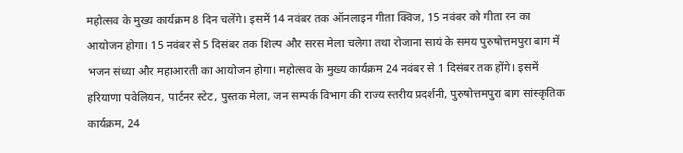महोत्सव के मुख्य कार्यक्रम 8 दिन चलेंगे। इसमें 14 नवंबर तक ऑनलाइन गीता क्विज, 15 नवंबर को गीता रन का आयोजन होगा। 15 नवंबर से 5 दिसंबर तक शिल्प और सरस मेला चलेगा तथा रोजाना सायं के समय पुरुषोत्तमपुरा बाग में भजन संध्या और महाआरती का आयोजन होगा। महोत्सव के मुख्य कार्यक्रम 24 नवंबर से 1 दिसंबर तक होंगे। इसमें हरियाणा पवेलियन, पार्टनर स्टेट, पुस्तक मेला, जन सम्पर्क विभाग की राज्य स्तरीय प्रदर्शनी, पुरुषोत्तमपुरा बाग सांस्कृतिक कार्यक्रम, 24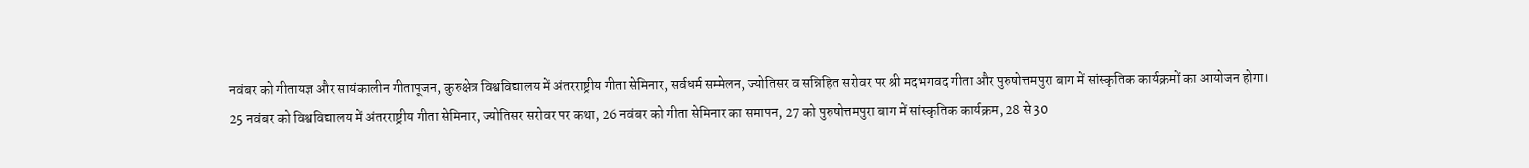नवंबर को गीतायज्ञ और सायंकालीन गीतापूजन, कुरुक्षेत्र विश्वविद्यालय में अंतरराष्ट्रीय गीता सेमिनार, सर्वधर्म सम्मेलन, ज्योतिसर व सन्निहित सरोवर पर श्री मदभगवद गीता और पुरुषोत्तमपुरा बाग में सांस्कृतिक कार्यक्रमों का आयोजन होगा।
25 नवंबर को विश्वविद्यालय में अंतरराष्ट्रीय गीता सेमिनार, ज्योतिसर सरोवर पर कथा, 26 नवंबर को गीता सेमिनार का समापन, 27 को पुरुषोत्तमपुरा बाग में सांस्कृतिक कार्यक्रम, 28 से 30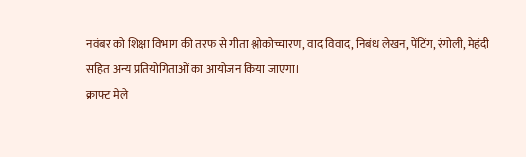नवंबर को शिक्षा विभाग की तरफ से गीता श्लोकोच्चारण, वाद विवाद, निबंध लेखन, पेंटिंग, रंगोली, मेहंदी सहित अन्य प्रतियोगिताओं का आयोजन किया जाएगा।
क्राफ्ट मेले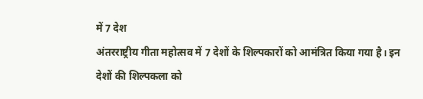में 7 देश
अंतरराष्ट्रीय गीता महोत्सव में 7 देशों के शिल्पकारों को आमंत्रित किया गया है। इन देशों की शिल्पकला को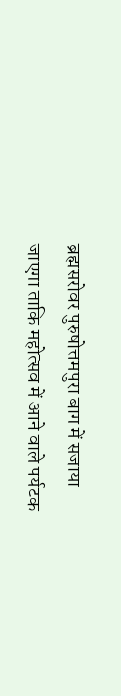ब्रह्मसरोवर पुरुषोत्तमपुरा बाग में सजाया जाएगा ताकि महोत्सव में आने वाले पर्यटक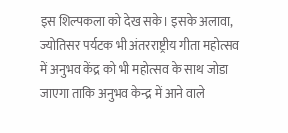इस शिल्पकला को देख सके। इसके अलावा, ज्योतिसर पर्यटक भी अंतरराष्ट्रीय गीता महोत्सव में अनुभव केंद्र को भी महोत्सव के साथ जोडा जाएगा ताकि अनुभव केन्द्र में आने वाले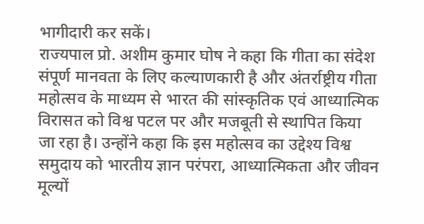भागीदारी कर सकें।
राज्यपाल प्रो. अशीम कुमार घोष ने कहा कि गीता का संदेश संपूर्ण मानवता के लिए कल्याणकारी है और अंतर्राष्ट्रीय गीता महोत्सव के माध्यम से भारत की सांस्कृतिक एवं आध्यात्मिक विरासत को विश्व पटल पर और मजबूती से स्थापित किया जा रहा है। उन्होंने कहा कि इस महोत्सव का उद्देश्य विश्व समुदाय को भारतीय ज्ञान परंपरा, आध्यात्मिकता और जीवन मूल्यों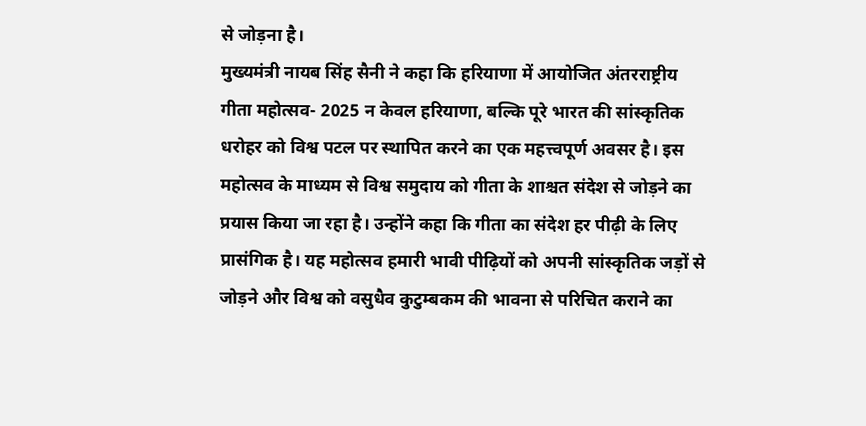से जोड़ना है।
मुख्यमंत्री नायब सिंह सैनी ने कहा कि हरियाणा में आयोजित अंतरराष्ट्रीय गीता महोत्सव- 2025 न केवल हरियाणा, बल्कि पूरे भारत की सांस्कृतिक धरोहर को विश्व पटल पर स्थापित करने का एक महत्त्वपूर्ण अवसर है। इस महोत्सव के माध्यम से विश्व समुदाय को गीता के शाश्चत संदेश से जोड़ने का प्रयास किया जा रहा है। उन्होंने कहा कि गीता का संदेश हर पीढ़ी के लिए प्रासंगिक है। यह महोत्सव हमारी भावी पीढ़ियों को अपनी सांस्कृतिक जड़ों से जोड़ने और विश्व को वसुधैव कुटुम्बकम की भावना से परिचित कराने का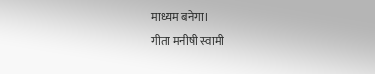माध्यम बनेगा।
गीता मनीषी स्वामी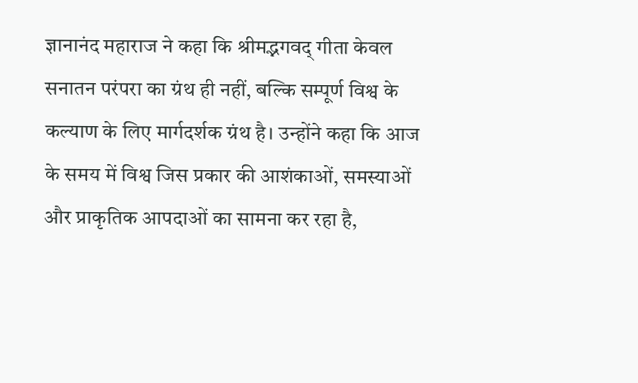ज्ञानानंद महाराज ने कहा कि श्रीमद्भगवद् गीता केवल सनातन परंपरा का ग्रंथ ही नहीं, बल्कि सम्पूर्ण विश्व के कल्याण के लिए मार्गदर्शक ग्रंथ है। उन्होंने कहा कि आज के समय में विश्व जिस प्रकार की आशंकाओं, समस्याओं और प्राकृतिक आपदाओं का सामना कर रहा है,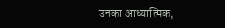उनका आध्यात्मिक,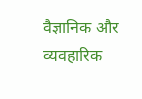वैज्ञानिक और व्यवहारिक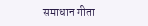समाधान गीता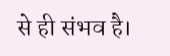से ही संभव है।